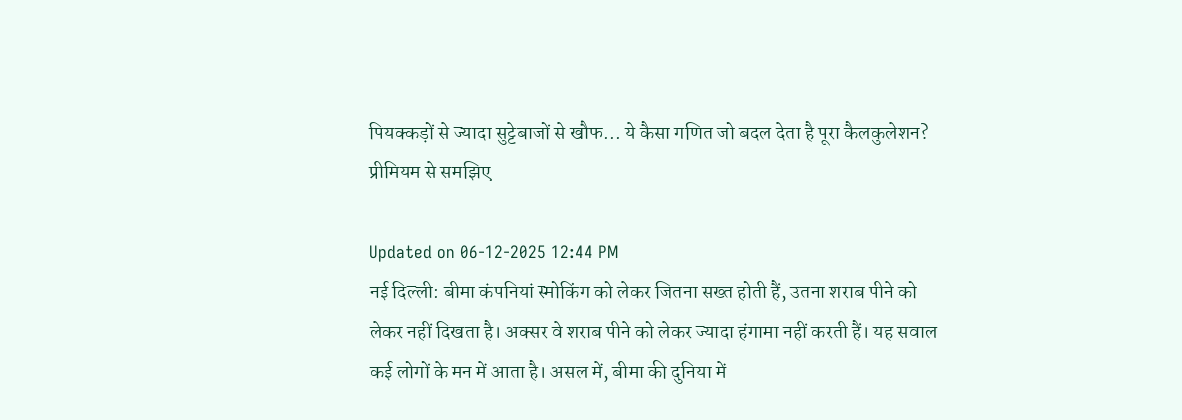पियक्‍कड़ों से ज्‍यादा सुट्टेबाजों से खौफ... ये कैसा गणित जो बदल देता है पूरा कैलकुलेशन? प्रीमियम से समझ‍िए

Updated on 06-12-2025 12:44 PM
नई दिल्‍ली: बीमा कंपनियां स्‍मोकिंग को लेकर जितना सख्त होती हैं, उतना शराब पीने को लेकर नहीं दिखता है। अक्‍सर वे शराब पीने को लेकर ज्‍यादा हंगामा नहीं करती हैं। यह सवाल कई लोगों के मन में आता है। असल में, बीमा की दुनिया में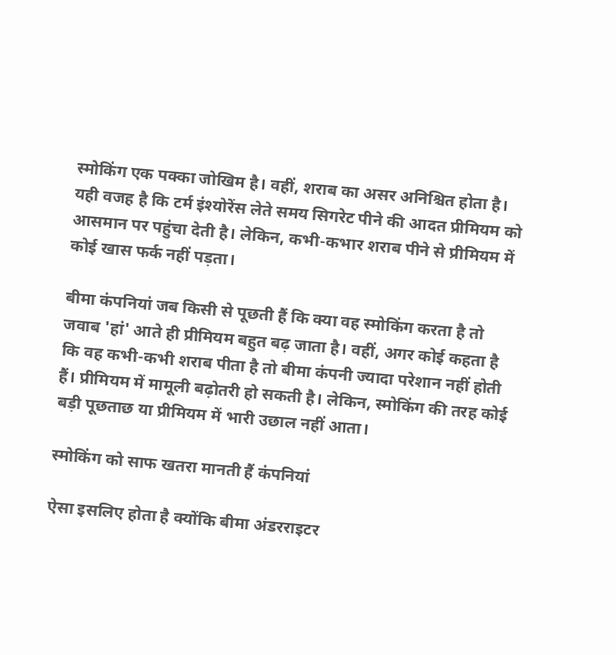स्‍मोकिंग एक पक्का जोखिम है। वहीं, शराब का असर अनिश्चित होता है। यही वजह है कि टर्म इंश्योरेंस लेते समय सिगरेट पीने की आदत प्रीमियम को आसमान पर पहुंचा देती है। लेकिन, कभी-कभार शराब पीने से प्रीमियम में कोई खास फर्क नहीं पड़ता।

बीमा कंपनियां जब किसी से पूछती हैं कि क्या वह स्‍मोकिंग करता है तो जवाब 'हां' आते ही प्रीमियम बहुत बढ़ जाता है। वहीं, अगर कोई कहता है कि वह कभी-कभी शराब पीता है तो बीमा कंपनी ज्यादा परेशान नहीं होती हैं। प्रीमियम में मामूली बढ़ोतरी हो सकती है। लेकिन, स्‍मोकिंग की तरह कोई बड़ी पूछताछ या प्रीमियम में भारी उछाल नहीं आता।

स्‍मोक‍िंग को साफ खतरा मानती हैं कंपन‍ियां

ऐसा इसलिए होता है क्योंकि बीमा अंडरराइटर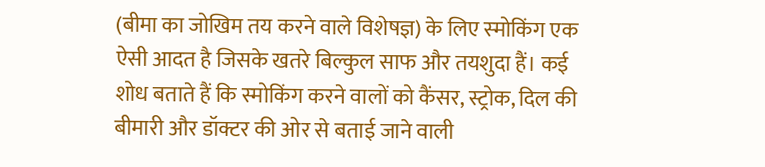(बीमा का जोखिम तय करने वाले विशेषज्ञ) के लिए स्‍मोकिंग एक ऐसी आदत है जिसके खतरे बिल्कुल साफ और तयशुदा हैं। कई शोध बताते हैं कि स्‍मोकिंग करने वालों को कैंसर, स्ट्रोक, दिल की बीमारी और डॉक्टर की ओर से बताई जाने वाली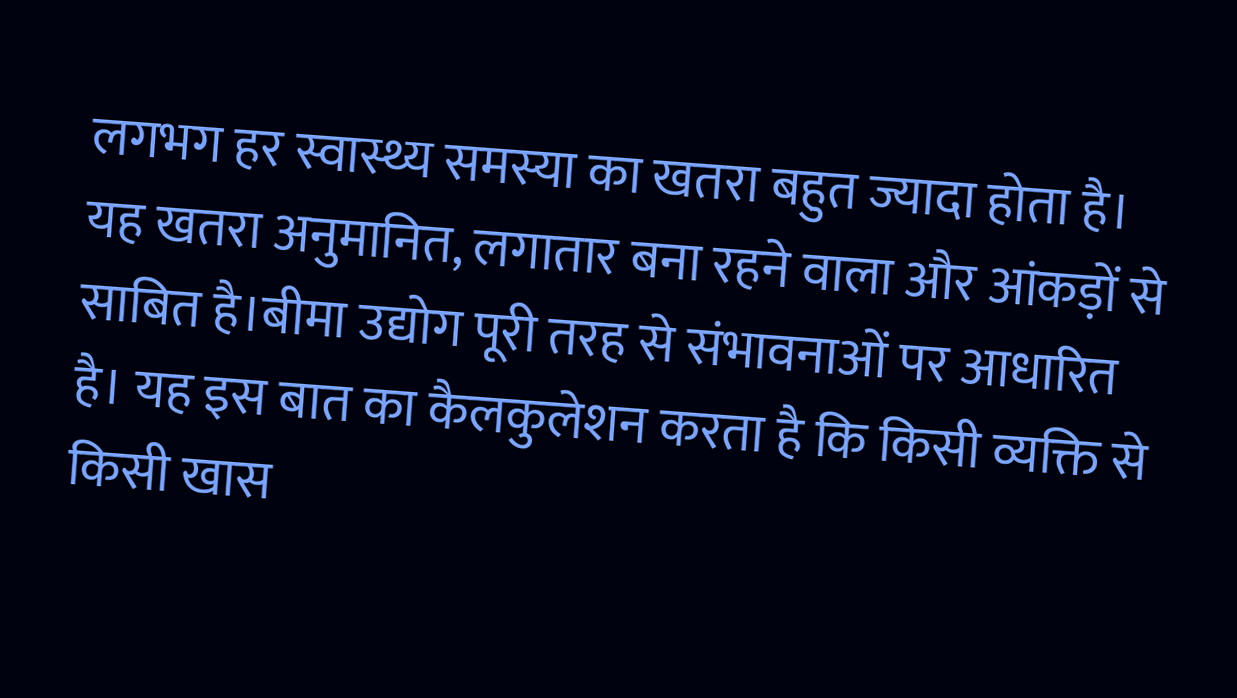लगभग हर स्वास्थ्य समस्या का खतरा बहुत ज्यादा होता है। यह खतरा अनुमानित, लगातार बना रहने वाला और आंकड़ों से साबित है।बीमा उद्योग पूरी तरह से संभावनाओं पर आधारित है। यह इस बात का कैलकुलेशन करता है कि किसी व्यक्ति से किसी खास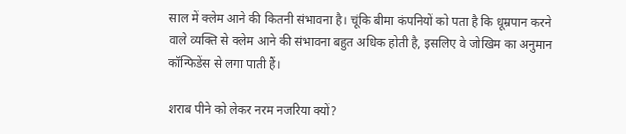साल में क्लेम आने की कितनी संभावना है। चूंकि बीमा कंपनियों को पता है कि धूम्रपान करने वाले व्यक्ति से क्लेम आने की संभावना बहुत अधिक होती है, इसलिए वे जोखिम का अनुमान कॉन्फिडेंस से लगा पाती हैं।

शराब पीने को लेकर नरम नजर‍िया क्‍यों?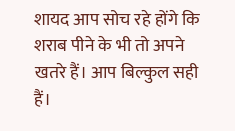शायद आप सोच रहे होंगे कि शराब पीने के भी तो अपने खतरे हैं। आप बिल्कुल सही हैं।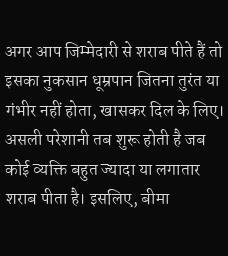अगर आप जिम्मेदारी से शराब पीते हैं तो इसका नुकसान धूम्रपान जितना तुरंत या गंभीर नहीं होता, खासकर दिल के लिए। असली परेशानी तब शुरू होती है जब कोई व्यक्ति बहुत ज्यादा या लगातार शराब पीता है। इसलिए, बीमा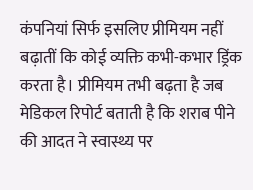कंपनियां सिर्फ इसलिए प्रीमियम नहीं बढ़ातीं कि कोई व्यक्ति कभी-कभार ड्रिंक करता है। प्रीमियम तभी बढ़ता है जब मेडिकल रिपोर्ट बताती है कि शराब पीने की आदत ने स्वास्थ्य पर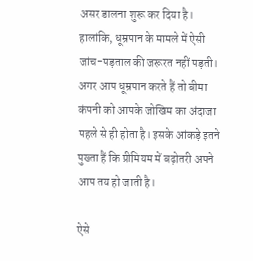असर डालना शुरू कर दिया है।
हालांकि, धूम्रपान के मामले में ऐसी जांच-पड़ताल की जरूरत नहीं पड़ती। अगर आप धूम्रपान करते हैं तो बीमा कंपनी को आपके जोखिम का अंदाजा पहले से ही होता है। इसके आंकड़े इतने पुख्ता हैं कि प्रीमियम में बढ़ोतरी अपने आप तय हो जाती है।

ऐसे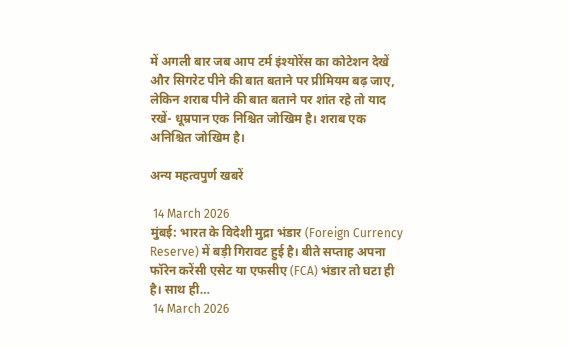में अगली बार जब आप टर्म इंश्योरेंस का कोटेशन देखें और सिगरेट पीने की बात बताने पर प्रीमियम बढ़ जाए, लेकिन शराब पीने की बात बताने पर शांत रहे तो याद रखें- धूम्रपान एक निश्चित जोखिम है। शराब एक अनिश्चित जोखिम है।

अन्य महत्वपुर्ण खबरें

 14 March 2026
मुंबई: भारत के विदेशी मुद्रा भंडार (Foreign Currency Reserve) में बड़ी गिरावट हुई है। बीते सप्ताह अपना फॉरेन करेंसी एसेट या एफसीए (FCA) भंडार तो घटा ही है। साथ ही…
 14 March 2026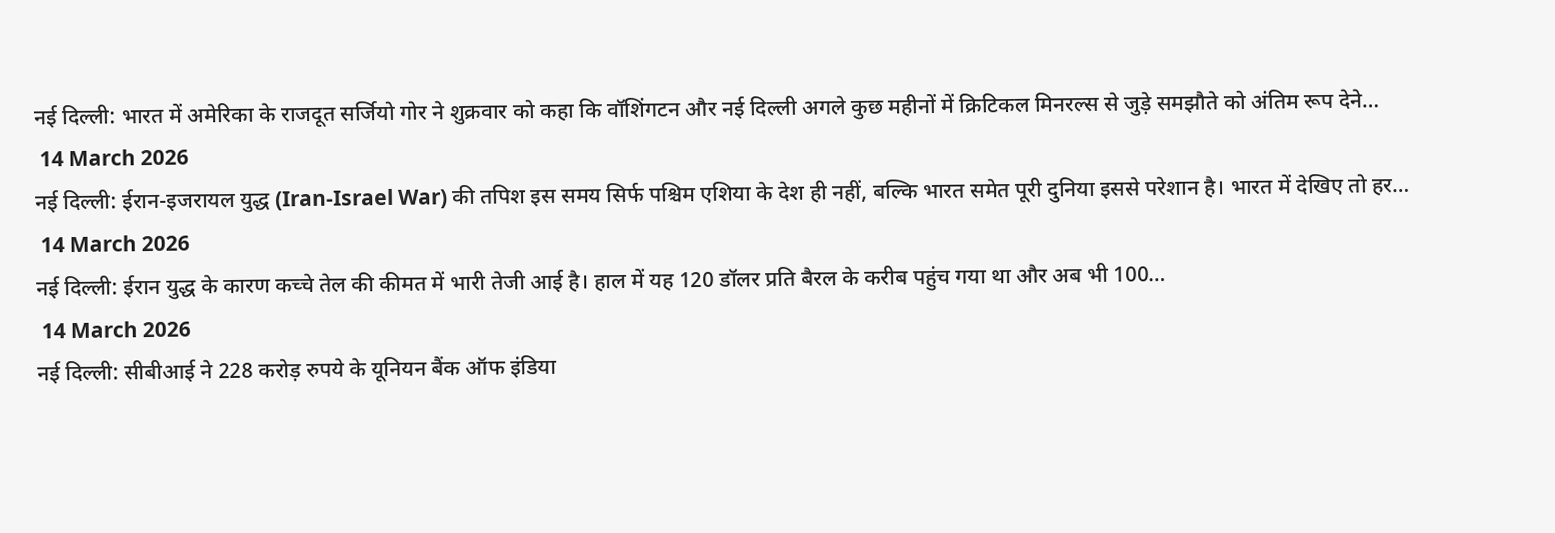नई दिल्ली: भारत में अमेरिका के राजदूत सर्जियो गोर ने शुक्रवार को कहा कि वॉशिंगटन और नई दिल्ली अगले कुछ महीनों में क्रिटिकल मिनरल्स से जुड़े समझौते को अंतिम रूप देने…
 14 March 2026
नई दिल्ली: ईरान-इजरायल युद्ध (Iran-Israel War) की तपिश इस समय सिर्फ पश्चिम एशिया के देश ही नहीं, बल्कि भारत समेत पूरी दुनिया इससे परेशान है। भारत में देखिए तो हर…
 14 March 2026
नई दिल्ली: ईरान युद्ध के कारण कच्चे तेल की कीमत में भारी तेजी आई है। हाल में यह 120 डॉलर प्रति बैरल के करीब पहुंच गया था और अब भी 100…
 14 March 2026
नई दिल्ली: सीबीआई ने 228 करोड़ रुपये के यूनियन बैंक ऑफ इंडिया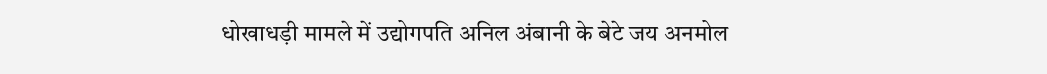धोखाधड़ी मामले में उद्योगपति अनिल अंबानी के बेटे जय अनमोल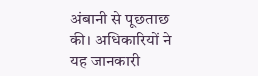अंबानी से पूछताछ की। अधिकारियों ने यह जानकारी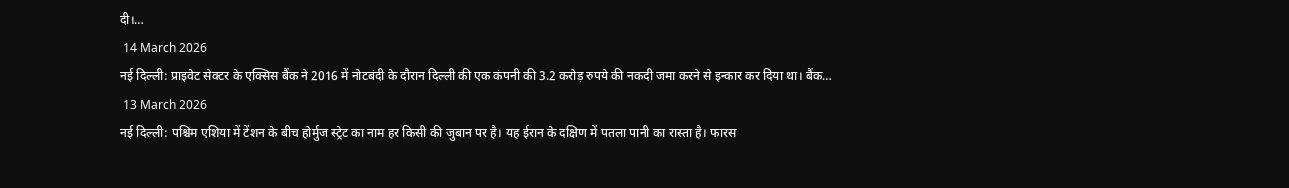दी।…
 14 March 2026
नई दिल्ली: प्राइवेट सेक्टर के एक्सिस बैंक ने 2016 में नोटबंदी के दौरान दिल्ली की एक कंपनी की 3.2 करोड़ रुपये की नकदी जमा करने से इन्कार कर दिया था। बैंक…
 13 March 2026
नई दिल्‍ली: पश्चिम एशिया में टेंशन के बीच होर्मुज स्‍ट्रेट का नाम हर किसी की जुबान पर है। यह ईरान के दक्षिण में पतला पानी का रास्‍ता है। फारस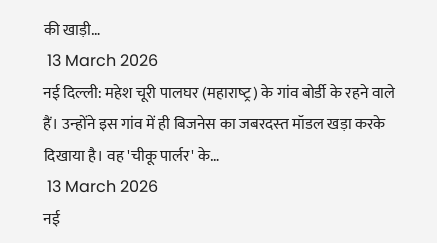की खाड़ी…
 13 March 2026
नई दिल्‍ली: महेश चूरी पालघर (महाराष्‍ट्र) के गांव बोर्डी के रहने वाले हैं। उन्‍होंने इस गांव में ही बिजनेस का जबरदस्‍त मॉडल खड़ा करके दिखाया है। वह 'चीकू पार्लर' के…
 13 March 2026
नई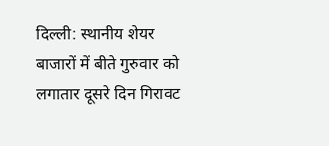दिल्‍ली: स्थानीय शेयर बाजारों में बीते गुरुवार को लगातार दूसरे दिन गिरावट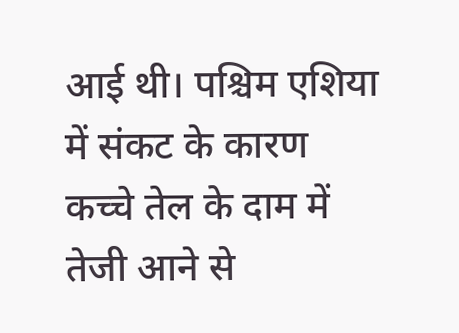आई थी। पश्चिम एशिया में संकट के कारण कच्चे तेल के दाम में तेजी आने से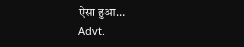ऐसा हुआ…
Advt.